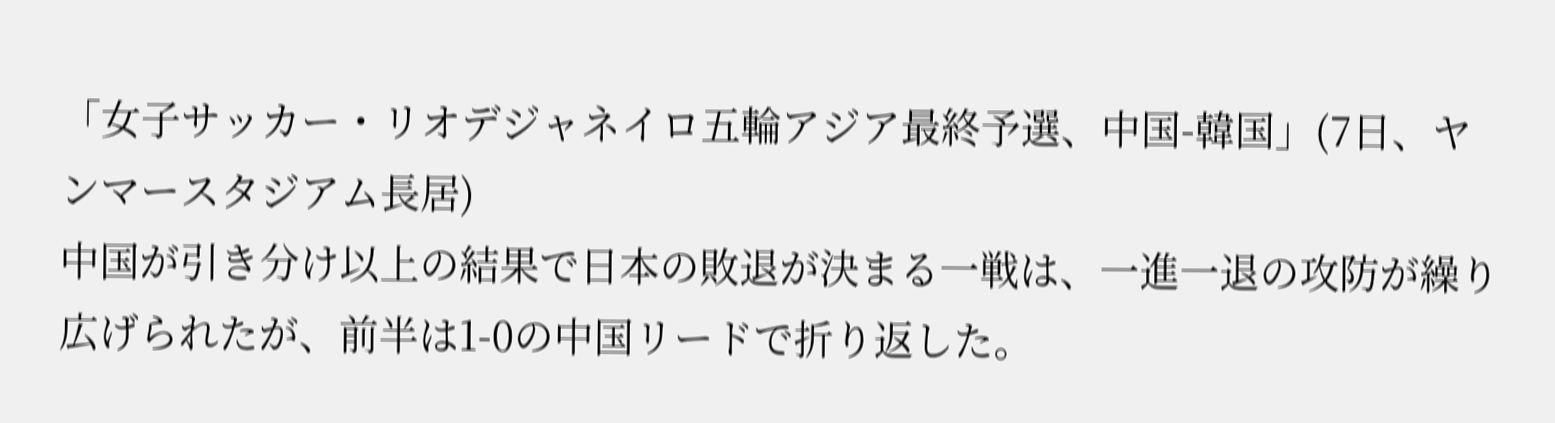「女子サッカー・リオデジャネイロ五輪アジア最終予選、中国-韓国」(7日、ヤンマースタジアム長居)
中国が引き分け以上の結果で日本の敗退が決まる一戦は、一進一退の攻防が繰り広げられたが、前半は1-0の中国リードで折り返した。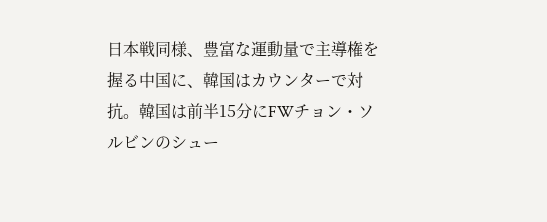日本戦同様、豊富な運動量で主導権を握る中国に、韓国はカウンターで対抗。韓国は前半15分にFWチョン・ソルビンのシュー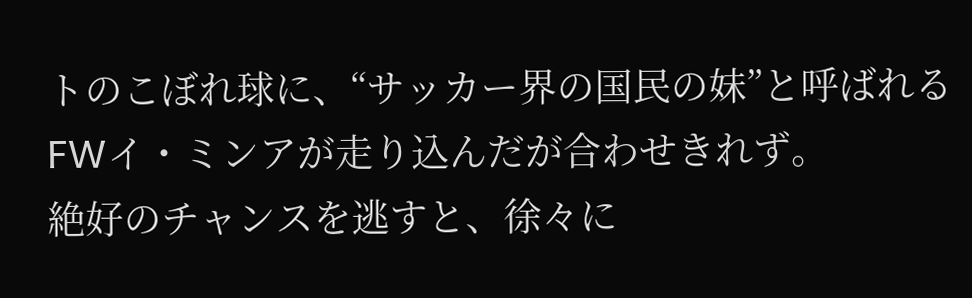トのこぼれ球に、“サッカー界の国民の妹”と呼ばれるFWイ・ミンアが走り込んだが合わせきれず。
絶好のチャンスを逃すと、徐々に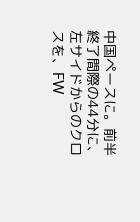中国ペースに。前半終了間際の44分に、左サイドからのクロスを、FW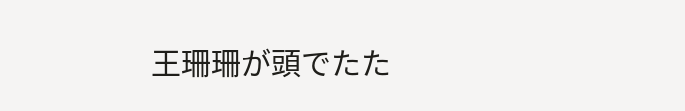王珊珊が頭でたた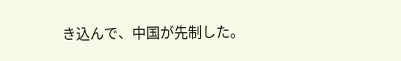き込んで、中国が先制した。